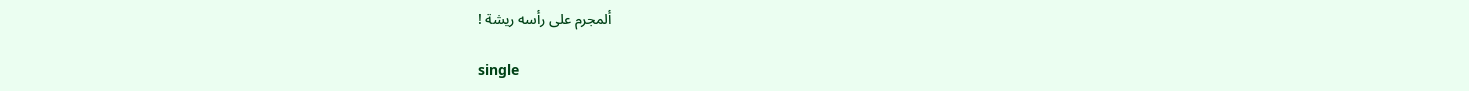ألمجرم على رأسه ريشة !

single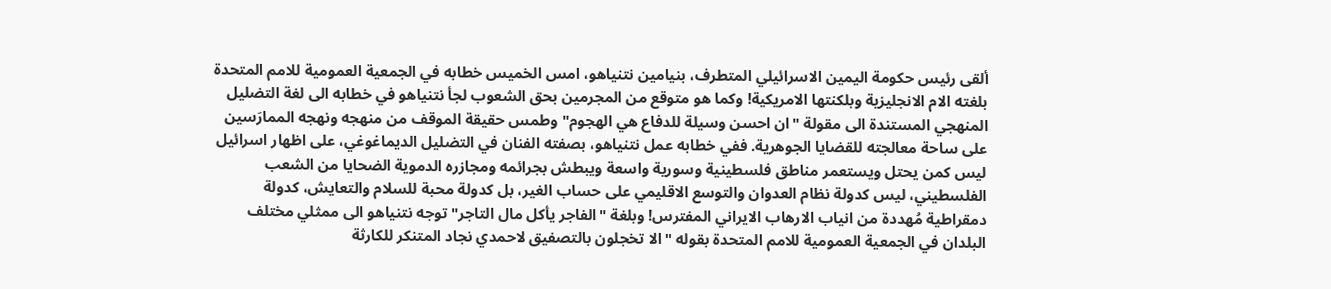ألقى رئيس حكومة اليمين الاسرائيلي المتطرف، بنيامين نتنياهو، امس الخميس خطابه في الجمعية العمومية للامم المتحدة بلغته الام الانجليزية وبلكنتها الامريكية! وكما هو متوقع من المجرمين بحق الشعوب لجأ نتنياهو في خطابه الى لغة التضليل المنهجي المستندة الى مقولة "ان احسن وسيلة للدفاع هي الهجوم" وطمس حقيقة الموقف من منهجه ونهجه الممارَسين على ساحة معالجته للقضايا الجوهرية. ففي خطابه عمل نتنياهو، بصفته الفنان في التضليل الديماغوغي، على اظهار اسرائيل ليس كمن يحتل ويستعمر مناطق فلسطينية وسورية واسعة ويبطش بجرائمه ومجازره الدموية الضحايا من الشعب الفلسطيني، ليس كدولة نظام العدوان والتوسع الاقليمي على حساب الغير، بل كدولة محبة للسلام والتعايش، كدولة دمقراطية مُهددة من انياب الارهاب الايراني المفترس! وبلغة "الفاجر يأكل مال التاجر" توجه نتنياهو الى ممثلي مختلف البلدان في الجمعية العمومية للامم المتحدة بقوله "الا تخجلون بالتصفيق لاحمدي نجاد المتنكر للكارثة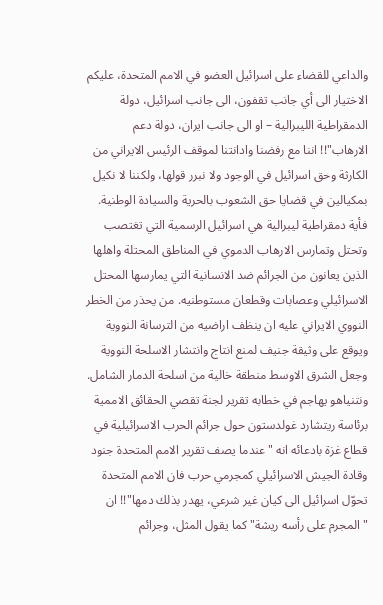والداعي للقضاء على اسرائيل العضو في الامم المتحدة، عليكم الاختيار الى أي جانب تقفون، الى جانب اسرائيل، دولة الدمقراطية الليبرالية – او الى جانب ايران، دولة دعم الارهاب"!! اننا مع رفضنا وادانتنا لموقف الرئيس الايراني من الكارثة وحق اسرائيل في الوجود ولا نبرر قولها، ولكننا لا نكيل بمكيالين في قضايا حق الشعوب بالحرية والسيادة الوطنية.
فأية دمقراطية ليبرالية هي اسرائيل الرسمية التي تغتصب وتحتل وتمارس الارهاب الدموي في المناطق المحتلة واهلها الذين يعانون من الجرائم ضد الانسانية التي يمارسها المحتل الاسرائيلي وعصابات وقطعان مستوطنيه. من يحذر من الخطر النووي الايراني عليه ان ينظف اراضيه من الترسانة النووية ويوقع على وثيقة جنيف لمنع انتاج وانتشار الاسلحة النووية وجعل الشرق الاوسط منطقة خالية من اسلحة الدمار الشامل. ونتنياهو يهاجم في خطابه تقرير لجنة تقصي الحقائق الاممية برئاسة ريتشارد غولدستون حول جرائم الحرب الاسرائيلية في قطاع غزة بادعائه انه "عندما يصف تقرير الامم المتحدة جنود وقادة الجيش الاسرائيلي كمجرمي حرب فان الامم المتحدة تحوّل اسرائيل الى كيان غير شرعي، يهدر بذلك دمها"!! ان "المجرم على رأسه ريشة" كما يقول المثل، وجرائم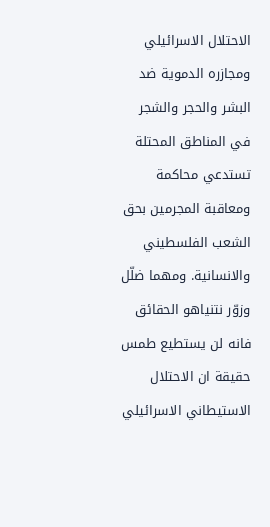الاحتلال الاسرائيلي ومجازره الدموية ضد البشر والحجر والشجر في المناطق المحتلة تستدعي محاكمة ومعاقبة المجرمين بحق الشعب الفلسطيني والانسانية. ومهما ضلّل وزوّر نتنياهو الحقائق فانه لن يستطيع طمس حقيقة ان الاحتلال الاستيطاني الاسرائيلي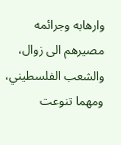وارهابه وجرائمه مصيرهم الى زوال، والشعب الفلسطيني، ومهما تنوعت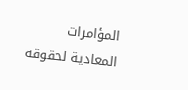المؤامرات المعادية لحقوقه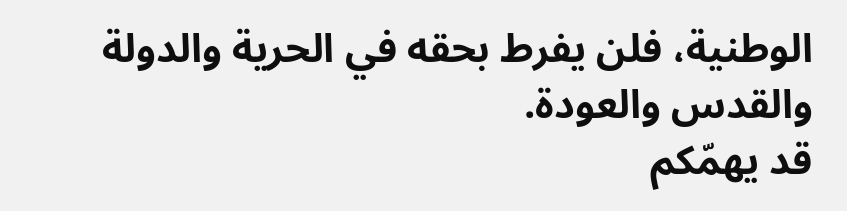الوطنية، فلن يفرط بحقه في الحرية والدولة والقدس والعودة.
قد يهمّكم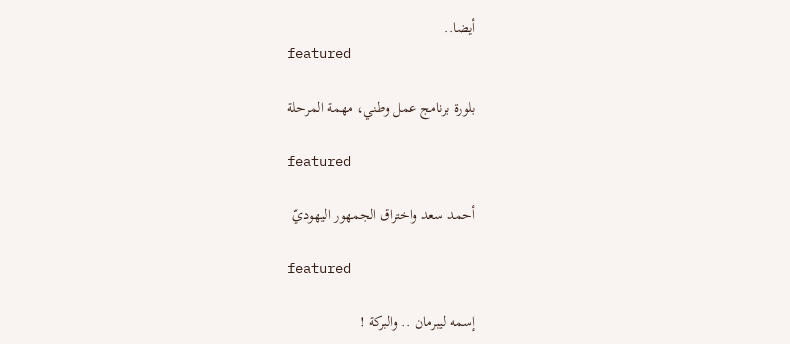أيضا..
featured

بلورة برنامج عمل وطني، مهمة المرحلة

featured

أحمد سعد واختراق الجمهور اليهوديّ

featured

إسمه ليبرمان .. والبركة !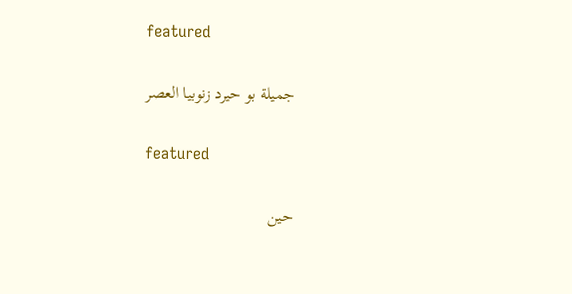featured

جميلة بو حيرد زنوبيا العصر

featured

حين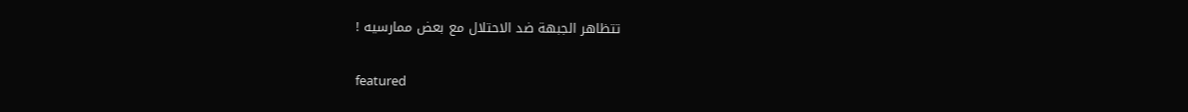تتظاهر الجبهة ضد الاحتلال مع بعض ممارسيه !

featured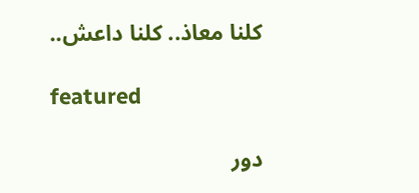كلنا معاذ.. كلنا داعش..

featured

دور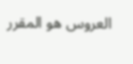العروس هو المقرر